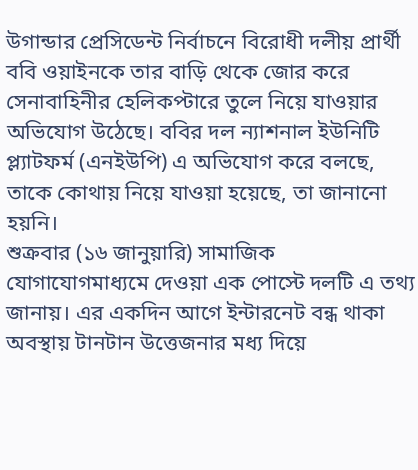উগান্ডার প্রেসিডেন্ট নির্বাচনে বিরোধী দলীয় প্রার্থী ববি ওয়াইনকে তার বাড়ি থেকে জোর করে সেনাবাহিনীর হেলিকপ্টারে তুলে নিয়ে যাওয়ার অভিযোগ উঠেছে। ববির দল ন্যাশনাল ইউনিটি প্ল্যাটফর্ম (এনইউপি) এ অভিযোগ করে বলছে, তাকে কোথায় নিয়ে যাওয়া হয়েছে, তা জানানো হয়নি।
শুক্রবার (১৬ জানুয়ারি) সামাজিক যোগাযোগমাধ্যমে দেওয়া এক পোস্টে দলটি এ তথ্য জানায়। এর একদিন আগে ইন্টারনেট বন্ধ থাকা অবস্থায় টানটান উত্তেজনার মধ্য দিয়ে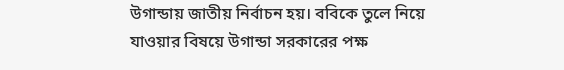উগান্ডায় জাতীয় নির্বাচন হয়। ববিকে তুলে নিয়ে যাওয়ার বিষয়ে উগান্ডা সরকারের পক্ষ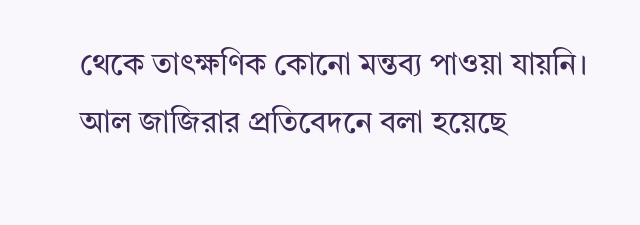থেকে তাৎক্ষণিক কোনো মন্তব্য পাওয়া যায়নি।
আল জাজিরার প্রতিবেদনে বলা হয়েছে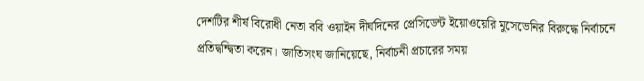দেশটির শীর্ষ বিরোধী নেতা ববি ওয়াইন দীর্ঘদিনের প্রেসিডেন্ট ইয়োওয়েরি মুসেভেনির বিরুদ্ধে নির্বাচনে প্রতিদ্বন্দ্বিতা করেন। জাতিসংঘ জানিয়েছে, নির্বাচনী প্রচারের সময়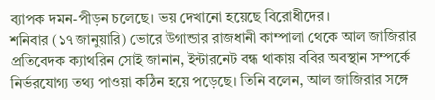ব্যাপক দমন-পীড়ন চলেছে। ভয় দেখানো হয়েছে বিরোধীদের।
শনিবার (১৭ জানুয়ারি) ভোরে উগান্ডার রাজধানী কাম্পালা থেকে আল জাজিরার প্রতিবেদক ক্যাথরিন সোই জানান, ইন্টারনেট বন্ধ থাকায় ববির অবস্থান সম্পর্কে নির্ভরযোগ্য তথ্য পাওয়া কঠিন হয়ে পড়েছে। তিনি বলেন, আল জাজিরার সঙ্গে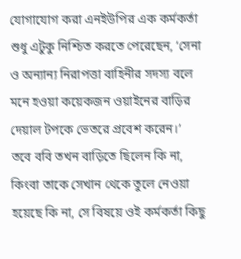যোগাযোগ করা এনইউপির এক কর্মকর্তা শুধু এটুকু নিশ্চিত করতে পেরেছেন, ‘সেনা ও অন্যান্য নিরাপত্তা বাহিনীর সদস্য বলে মনে হওয়া কয়েকজন ওয়াইনের বাড়ির দেয়াল টপকে ভেতরে প্রবেশ করেন।’
তবে ববি তখন বাড়িতে ছিলেন কি না, কিংবা তাকে সেখান থেকে তুলে নেওয়া হয়েছে কি না, সে বিষয়ে ওই কর্মকর্তা কিছু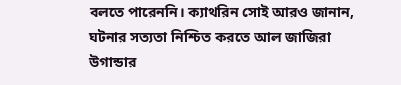বলতে পারেননি। ক্যাথরিন সোই আরও জানান, ঘটনার সত্যতা নিশ্চিত করতে আল জাজিরা উগান্ডার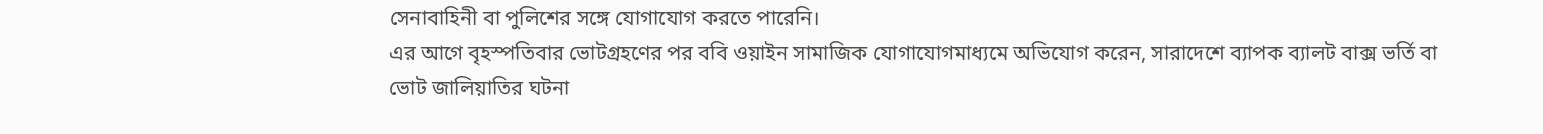সেনাবাহিনী বা পুলিশের সঙ্গে যোগাযোগ করতে পারেনি।
এর আগে বৃহস্পতিবার ভোটগ্রহণের পর ববি ওয়াইন সামাজিক যোগাযোগমাধ্যমে অভিযোগ করেন, সারাদেশে ব্যাপক ব্যালট বাক্স ভর্তি বা ভোট জালিয়াতির ঘটনা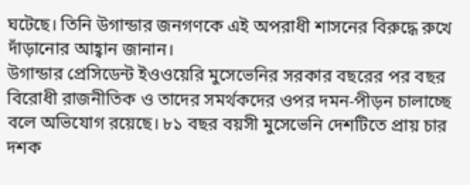ঘটেছে। তিনি উগান্ডার জনগণকে এই অপরাধী শাসনের বিরুদ্ধে রুখে দাঁড়ানোর আহ্বান জানান।
উগান্ডার প্রেসিডেন্ট ইওওয়েরি মুসেভেনির সরকার বছরের পর বছর বিরোধী রাজনীতিক ও তাদের সমর্থকদের ওপর দমন-পীড়ন চালাচ্ছে বলে অভিযোগ রয়েছে। ৮১ বছর বয়সী মুসেভেনি দেশটিতে প্রায় চার দশক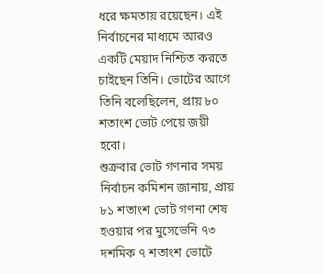ধরে ক্ষমতায় রয়েছেন। এই নির্বাচনের মাধ্যমে আরও একটি মেয়াদ নিশ্চিত করতে চাইছেন তিনি। ভোটের আগে তিনি বলেছিলেন, প্রায় ৮০ শতাংশ ভোট পেয়ে জয়ী হবো।
শুক্রবার ভোট গণনার সময় নির্বাচন কমিশন জানায়, প্রায় ৮১ শতাংশ ভোট গণনা শেষ হওয়ার পর মুসেভেনি ৭৩ দশমিক ৭ শতাংশ ভোটে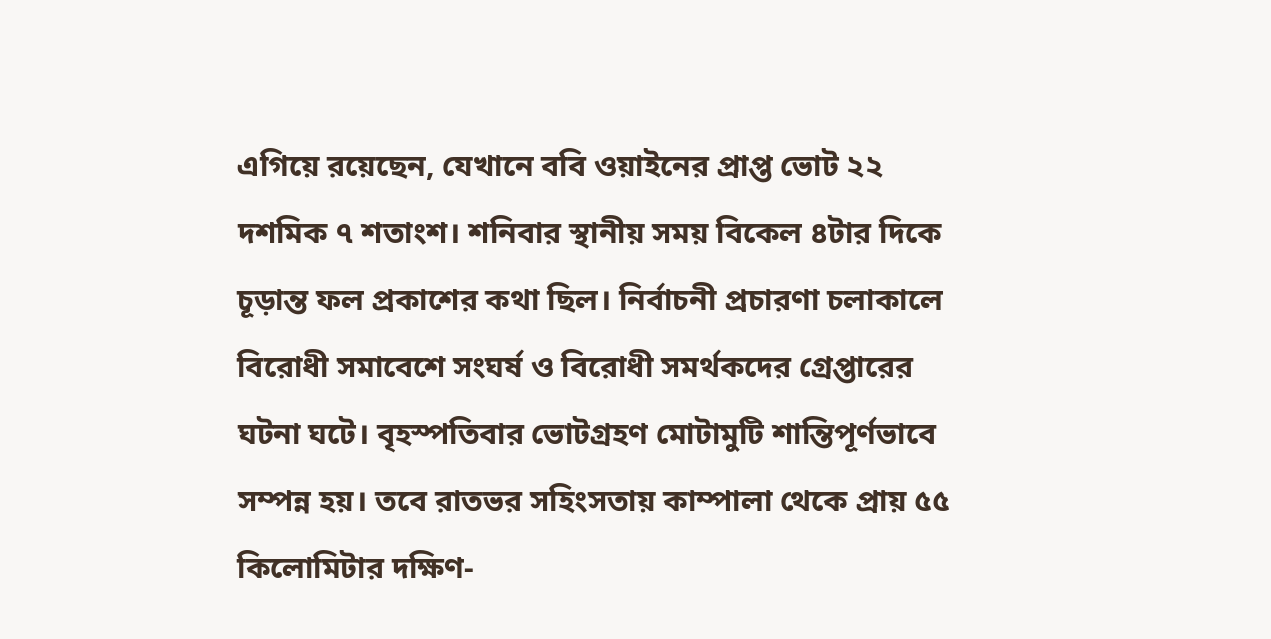এগিয়ে রয়েছেন, যেখানে ববি ওয়াইনের প্রাপ্ত ভোট ২২ দশমিক ৭ শতাংশ। শনিবার স্থানীয় সময় বিকেল ৪টার দিকে চূড়ান্ত ফল প্রকাশের কথা ছিল। নির্বাচনী প্রচারণা চলাকালে বিরোধী সমাবেশে সংঘর্ষ ও বিরোধী সমর্থকদের গ্রেপ্তারের ঘটনা ঘটে। বৃহস্পতিবার ভোটগ্রহণ মোটামুটি শান্তিপূর্ণভাবে সম্পন্ন হয়। তবে রাতভর সহিংসতায় কাম্পালা থেকে প্রায় ৫৫ কিলোমিটার দক্ষিণ-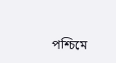পশ্চিমে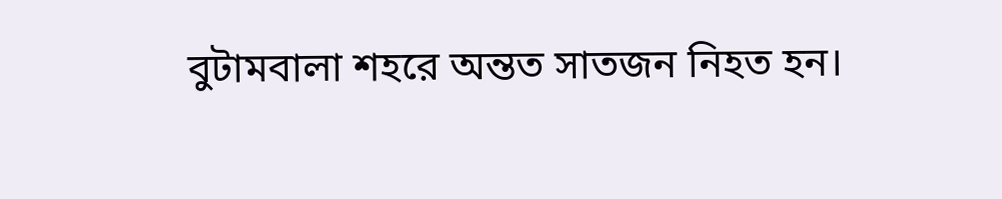বুটামবালা শহরে অন্তত সাতজন নিহত হন।